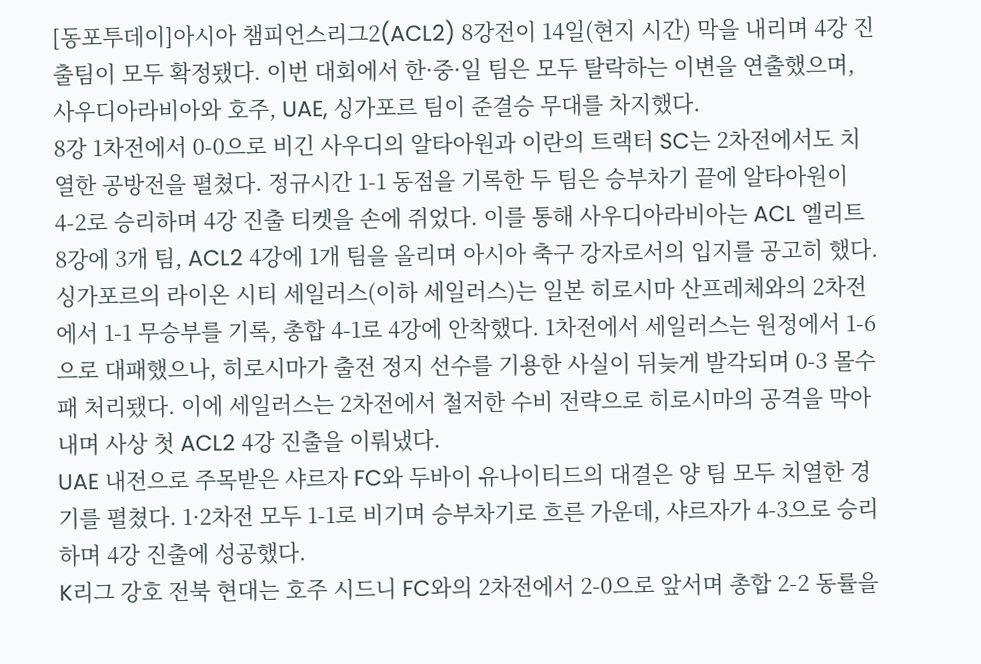[동포투데이]아시아 챔피언스리그2(ACL2) 8강전이 14일(현지 시간) 막을 내리며 4강 진출팀이 모두 확정됐다. 이번 대회에서 한·중·일 팀은 모두 탈락하는 이변을 연출했으며, 사우디아라비아와 호주, UAE, 싱가포르 팀이 준결승 무대를 차지했다.
8강 1차전에서 0-0으로 비긴 사우디의 알타아원과 이란의 트랙터 SC는 2차전에서도 치열한 공방전을 펼쳤다. 정규시간 1-1 동점을 기록한 두 팀은 승부차기 끝에 알타아원이 4-2로 승리하며 4강 진출 티켓을 손에 쥐었다. 이를 통해 사우디아라비아는 ACL 엘리트 8강에 3개 팀, ACL2 4강에 1개 팀을 올리며 아시아 축구 강자로서의 입지를 공고히 했다.
싱가포르의 라이온 시티 세일러스(이하 세일러스)는 일본 히로시마 산프레체와의 2차전에서 1-1 무승부를 기록, 총합 4-1로 4강에 안착했다. 1차전에서 세일러스는 원정에서 1-6으로 대패했으나, 히로시마가 출전 정지 선수를 기용한 사실이 뒤늦게 발각되며 0-3 몰수패 처리됐다. 이에 세일러스는 2차전에서 철저한 수비 전략으로 히로시마의 공격을 막아내며 사상 첫 ACL2 4강 진출을 이뤄냈다.
UAE 내전으로 주목받은 샤르자 FC와 두바이 유나이티드의 대결은 양 팀 모두 치열한 경기를 펼쳤다. 1·2차전 모두 1-1로 비기며 승부차기로 흐른 가운데, 샤르자가 4-3으로 승리하며 4강 진출에 성공했다.
K리그 강호 전북 현대는 호주 시드니 FC와의 2차전에서 2-0으로 앞서며 총합 2-2 동률을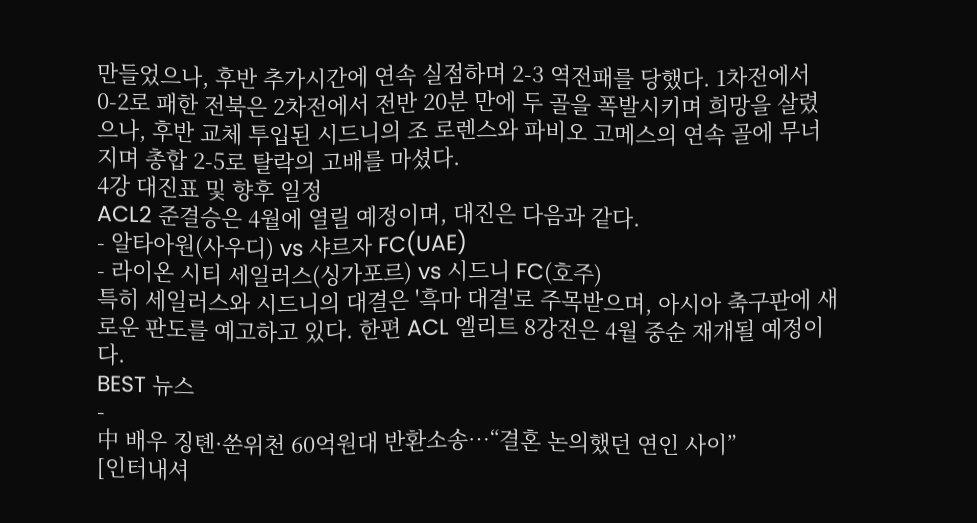만들었으나, 후반 추가시간에 연속 실점하며 2-3 역전패를 당했다. 1차전에서 0-2로 패한 전북은 2차전에서 전반 20분 만에 두 골을 폭발시키며 희망을 살렸으나, 후반 교체 투입된 시드니의 조 로렌스와 파비오 고메스의 연속 골에 무너지며 총합 2-5로 탈락의 고배를 마셨다.
4강 대진표 및 향후 일정
ACL2 준결승은 4월에 열릴 예정이며, 대진은 다음과 같다.
- 알타아원(사우디) vs 샤르자 FC(UAE)
- 라이온 시티 세일러스(싱가포르) vs 시드니 FC(호주)
특히 세일러스와 시드니의 대결은 '흑마 대결'로 주목받으며, 아시아 축구판에 새로운 판도를 예고하고 있다. 한편 ACL 엘리트 8강전은 4월 중순 재개될 예정이다.
BEST 뉴스
-
中 배우 징톈·쑨위천 60억원대 반환소송…“결혼 논의했던 연인 사이”
[인터내셔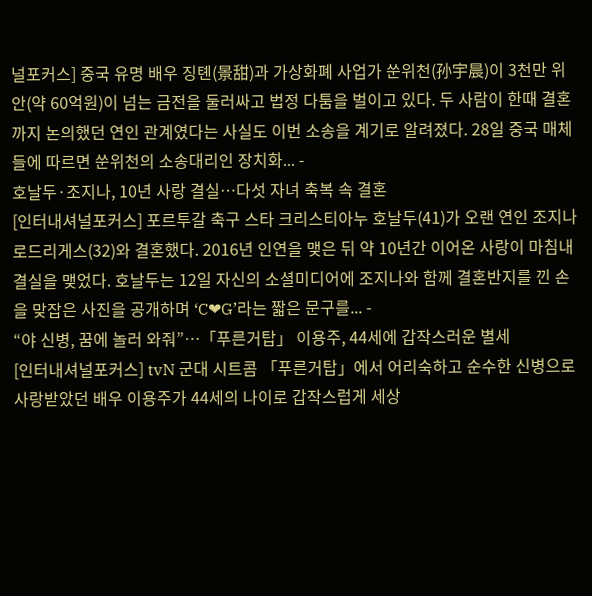널포커스] 중국 유명 배우 징톈(景甜)과 가상화폐 사업가 쑨위천(孙宇晨)이 3천만 위안(약 60억원)이 넘는 금전을 둘러싸고 법정 다툼을 벌이고 있다. 두 사람이 한때 결혼까지 논의했던 연인 관계였다는 사실도 이번 소송을 계기로 알려졌다. 28일 중국 매체들에 따르면 쑨위천의 소송대리인 장치화... -
호날두·조지나, 10년 사랑 결실…다섯 자녀 축복 속 결혼
[인터내셔널포커스] 포르투갈 축구 스타 크리스티아누 호날두(41)가 오랜 연인 조지나 로드리게스(32)와 결혼했다. 2016년 인연을 맺은 뒤 약 10년간 이어온 사랑이 마침내 결실을 맺었다. 호날두는 12일 자신의 소셜미디어에 조지나와 함께 결혼반지를 낀 손을 맞잡은 사진을 공개하며 ‘C❤G’라는 짧은 문구를... -
“야 신병, 꿈에 놀러 와줘”…「푸른거탑」 이용주, 44세에 갑작스러운 별세
[인터내셔널포커스] tvN 군대 시트콤 「푸른거탑」에서 어리숙하고 순수한 신병으로 사랑받았던 배우 이용주가 44세의 나이로 갑작스럽게 세상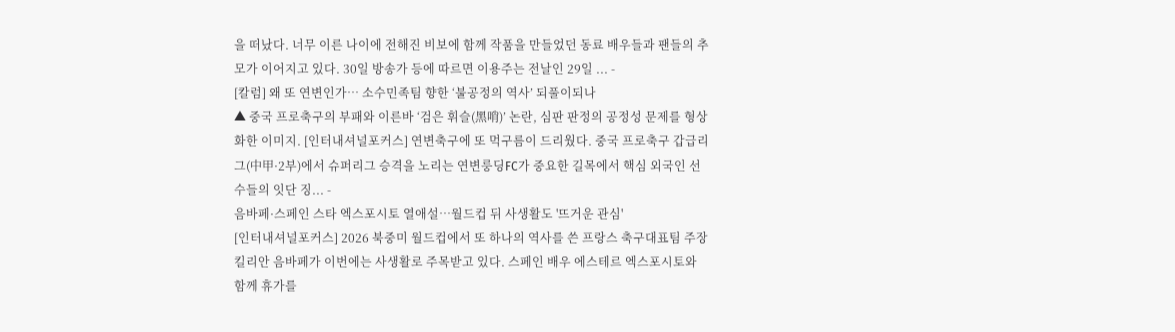을 떠났다. 너무 이른 나이에 전해진 비보에 함께 작품을 만들었던 동료 배우들과 팬들의 추모가 이어지고 있다. 30일 방송가 등에 따르면 이용주는 전날인 29일 ... -
[칼럼] 왜 또 연변인가… 소수민족팀 향한 ‘불공정의 역사’ 되풀이되나
▲ 중국 프로축구의 부패와 이른바 ‘검은 휘슬(黑哨)’ 논란, 심판 판정의 공정성 문제를 형상화한 이미지. [인터내셔널포커스] 연변축구에 또 먹구름이 드리웠다. 중국 프로축구 갑급리그(中甲·2부)에서 슈퍼리그 승격을 노리는 연변룽딩FC가 중요한 길목에서 핵심 외국인 선수들의 잇단 징... -
음바페·스페인 스타 엑스포시토 열애설…월드컵 뒤 사생활도 '뜨거운 관심'
[인터내셔널포커스] 2026 북중미 월드컵에서 또 하나의 역사를 쓴 프랑스 축구대표팀 주장 킬리안 음바페가 이번에는 사생활로 주목받고 있다. 스페인 배우 에스테르 엑스포시토와 함께 휴가를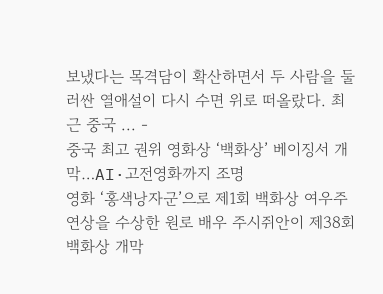보냈다는 목격담이 확산하면서 두 사람을 둘러싼 열애설이 다시 수면 위로 떠올랐다. 최근 중국 ... -
중국 최고 권위 영화상 ‘백화상’ 베이징서 개막…AI·고전영화까지 조명
영화 ‘홍색낭자군’으로 제1회 백화상 여우주연상을 수상한 원로 배우 주시쥐안이 제38회 백화상 개막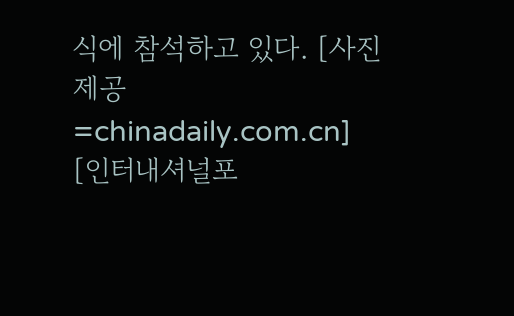식에 참석하고 있다. [사진 제공=chinadaily.com.cn] [인터내셔널포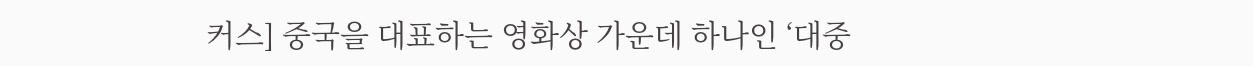커스] 중국을 대표하는 영화상 가운데 하나인 ‘대중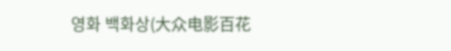영화 백화상(大众电影百花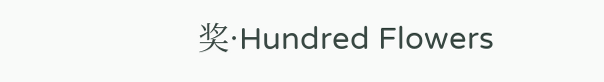奖·Hundred Flowers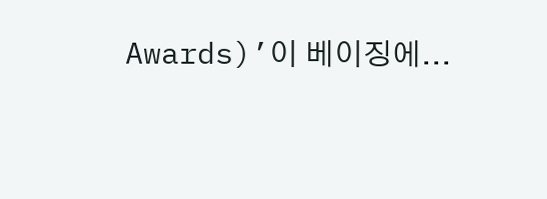Awards)’이 베이징에...